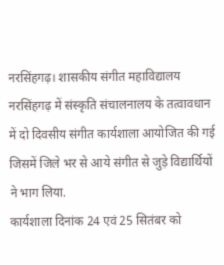नरसिंहगढ़। शासकीय संगीत महाविद्यालय नरसिंहगढ़ में संस्कृति संचालनालय के तत्वावधान में दो दिवसीय संगीत कार्यशाला आयोजित की गई जिसमें जिले भर से आये संगीत से जुड़े विद्यार्थियों ने भाग लिया.
कार्यशाला दिनांक 24 एवं 25 सितंबर को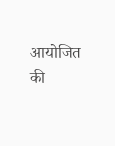आयोजित की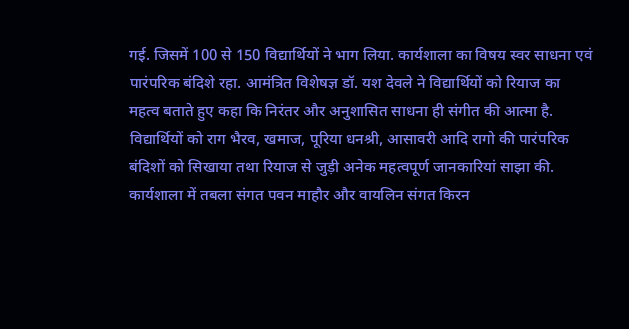गई. जिसमें 100 से 150 विद्यार्थियों ने भाग लिया. कार्यशाला का विषय स्वर साधना एवं पारंपरिक बंदिशे रहा. आमंत्रित विशेषज्ञ डॉ. यश देवले ने विद्यार्थियों को रियाज का महत्व बताते हुए कहा कि निरंतर और अनुशासित साधना ही संगीत की आत्मा है. विद्यार्थियों को राग भैरव, खमाज, पूरिया धनश्री, आसावरी आदि रागो की पारंपरिक बंदिशों को सिखाया तथा रियाज से जुड़ी अनेक महत्वपूर्ण जानकारियां साझा की.
कार्यशाला में तबला संगत पवन माहौर और वायलिन संगत किरन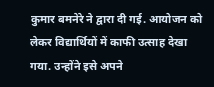कुमार बमनेरे ने द्वारा दी गई. आयोजन को लेकर विद्यार्थियों में काफी उत्साह देखा गया. उन्होंने इसे अपने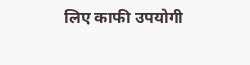लिए काफी उपयोगी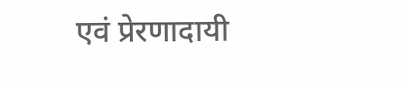एवं प्रेरणादायी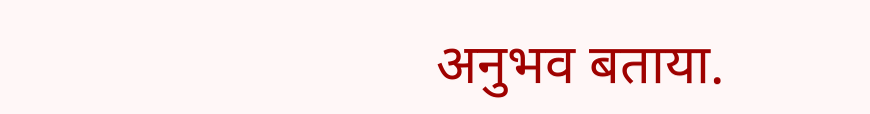अनुभव बताया.